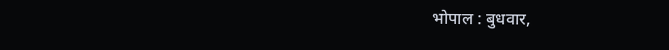भोपाल : बुधवार,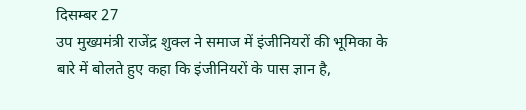दिसम्बर 27
उप मुख्यमंत्री राजेंद्र शुक्ल ने समाज में इंजीनियरों की भूमिका के बारे में बोलते हुए कहा कि इंजीनियरों के पास ज्ञान है,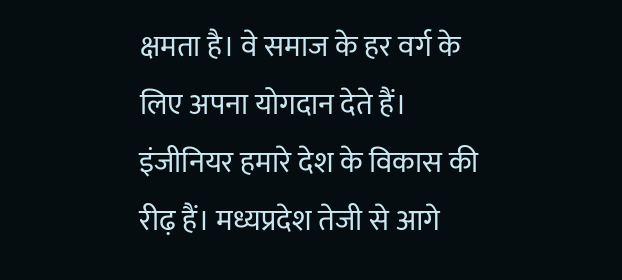क्षमता है। वे समाज के हर वर्ग के लिए अपना योगदान देते हैं। इंजीनियर हमारे देश के विकास की रीढ़ हैं। मध्यप्रदेश तेजी से आगे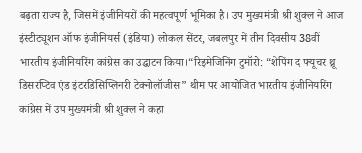बढ़ता राज्य है, जिसमें इंजीनियरों की महत्वपूर्ण भूमिका है। उप मुख्यमंत्री श्री शुक्ल ने आज इंस्टीट्यूशन ऑफ इंजीनियर्स (इंडिया) लोकल सेंटर, जबलपुर में तीन दिवसीय 38वीं भारतीय इंजीनियरिंग कांग्रेस का उद्घाटन किया।“रिइमेजिनिंग टुमॉरो: “शेपिंग द फ्यूचर थ्रू डिसरप्टिव एंड इंटरडिसिप्लिनरी टेक्नोलॉजीस” थीम पर आयोजित भारतीय इंजीनियरिंग कांग्रेस में उप मुख्यमंत्री श्री शुक्ल ने कहा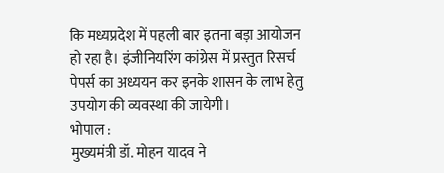कि मध्यप्रदेश में पहली बार इतना बड़ा आयोजन हो रहा है। इंजीनियरिंग कांग्रेस में प्रस्तुत रिसर्च पेपर्स का अध्ययन कर इनके शासन के लाभ हेतु उपयोग की व्यवस्था की जायेगी।
भोपाल :
मुख्यमंत्री डॉ. मोहन यादव ने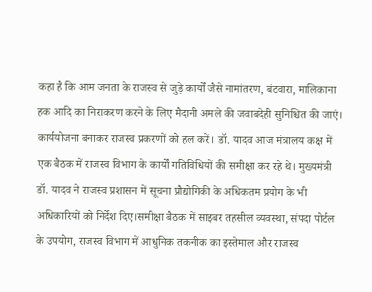कहा है कि आम जनता के राजस्व से जुड़े कार्यों जैसे नामांतरण, बंटवारा, मालिकाना हक आदि का निराकरण करने के लिए मैदानी अमले की जवाबदेही सुनिश्चित की जाएं। कार्ययोजना बनाकर राजस्व प्रकरणों को हल करें। डॉ. यादव आज मंत्रालय कक्ष में एक बैठक में राजस्व विभाग के कार्यों गतिविधियों की समीक्षा कर रहे थे। मुख्यमंत्री डॉ. यादव ने राजस्व प्रशासन में सूचना प्रौद्योगिकी के अधिकतम प्रयोग के भी अधिकारियों को निर्देश दिए।समीक्षा बैठक में साइबर तहसील व्यवस्था, संपदा पोर्टल के उपयोग, राजस्व विभाग में आधुनिक तकनीक का इस्तेमाल और राजस्व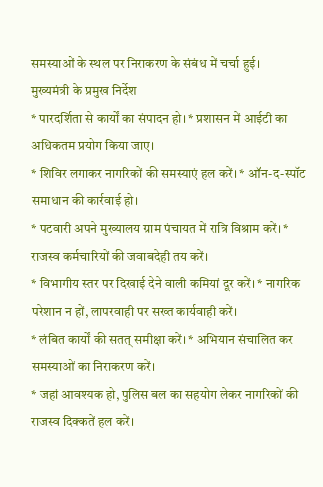समस्याओं के स्थल पर निराकरण के संबंध में चर्चा हुई।
मुख्यमंत्री के प्रमुख निर्देश
* पारदर्शिता से कार्यों का संपादन हो। * प्रशासन में आईटी का अधिकतम प्रयोग किया जाए।
* शिविर लगाकर नागरिकों की समस्याएं हल करें। * ऑन-द-स्पॉट समाधान की कार्रवाई हो।
* पटवारी अपने मुख्यालय ग्राम पंचायत में रात्रि विश्राम करें। * राजस्व कर्मचारियों की जवाबदेही तय करें।
* विभागीय स्तर पर दिखाई देने वाली कमियां दूर करें। * नागरिक परेशान न हों, लापरवाही पर सख्त कार्यवाही करें।
* लंबित कार्यों की सतत् समीक्षा करें। * अभियान संचालित कर समस्याओं का निराकरण करें।
* जहां आवश्यक हो, पुलिस बल का सहयोग लेकर नागरिकों की राजस्व दिक्कतें हल करें।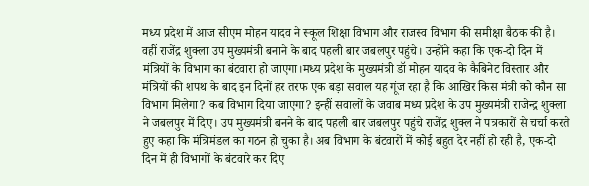मध्य प्रदेश में आज सीएम मोहन यादव ने स्कूल शिक्षा विभाग और राजस्व विभाग की समीक्षा बैठक की है। वहीं राजेंद्र शुक्ला उप मुख्यमंत्री बनाने के बाद पहली बार जबलपुर पहुंचे। उन्होंने कहा कि एक-दो दिन में मंत्रियों के विभाग का बंटवारा हो जाएगा।मध्य प्रदेश के मुख्यमंत्री डॉ मोहन यादव के कैबिनेट विस्तार और मंत्रियों की शपथ के बाद इन दिनों हर तरफ एक बड़ा सवाल यह गूंज रहा है कि आखिर किस मंत्री को कौन सा विभाग मिलेगा? कब विभाग दिया जाएगा? इन्हीं सवालों के जवाब मध्य प्रदेश के उप मुख्यमंत्री राजेन्द्र शुक्ला ने जबलपुर में दिए। उप मुख्यमंत्री बनने के बाद पहली बार जबलपुर पहुंचे राजेंद्र शुक्ल ने पत्रकारों से चर्चा करते हुए कहा कि मंत्रिमंडल का गठन हो चुका है। अब विभाग के बंटवारों में कोई बहुत देर नहीं हो रही है, एक-दो दिन में ही विभागों के बंटवारे कर दिए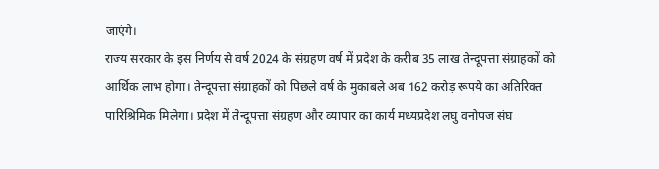जाएंगे।
राज्य सरकार के इस निर्णय से वर्ष 2024 के संग्रहण वर्ष में प्रदेश के करीब 35 लाख तेन्दूपत्ता संग्राहकों को आर्थिक लाभ होगा। तेन्दूपत्ता संग्राहकों को पिछले वर्ष के मुकाबले अब 162 करोड़ रूपये का अतिरिक्त पारिश्रिमिक मिलेगा। प्रदेश में तेन्दूपत्ता संग्रहण और व्यापार का कार्य मध्यप्रदेश लघु वनोपज संघ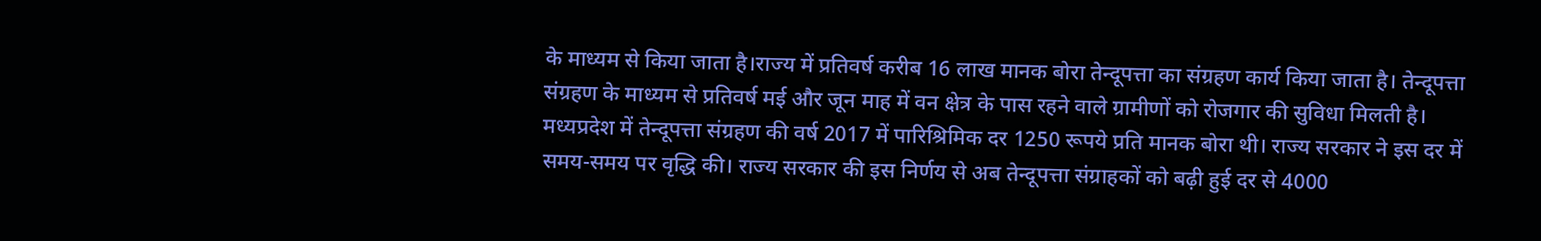के माध्यम से किया जाता है।राज्य में प्रतिवर्ष करीब 16 लाख मानक बोरा तेन्दूपत्ता का संग्रहण कार्य किया जाता है। तेन्दूपत्ता संग्रहण के माध्यम से प्रतिवर्ष मई और जून माह में वन क्षेत्र के पास रहने वाले ग्रामीणों को रोजगार की सुविधा मिलती है। मध्यप्रदेश में तेन्दूपत्ता संग्रहण की वर्ष 2017 में पारिश्रिमिक दर 1250 रूपये प्रति मानक बोरा थी। राज्य सरकार ने इस दर में समय-समय पर वृद्धि की। राज्य सरकार की इस निर्णय से अब तेन्दूपत्ता संग्राहकों को बढ़ी हुई दर से 4000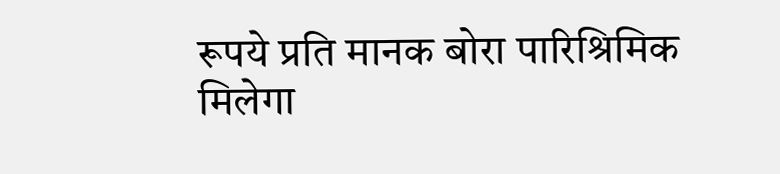रूपये प्रति मानक बोरा पारिश्रिमिक मिलेगा